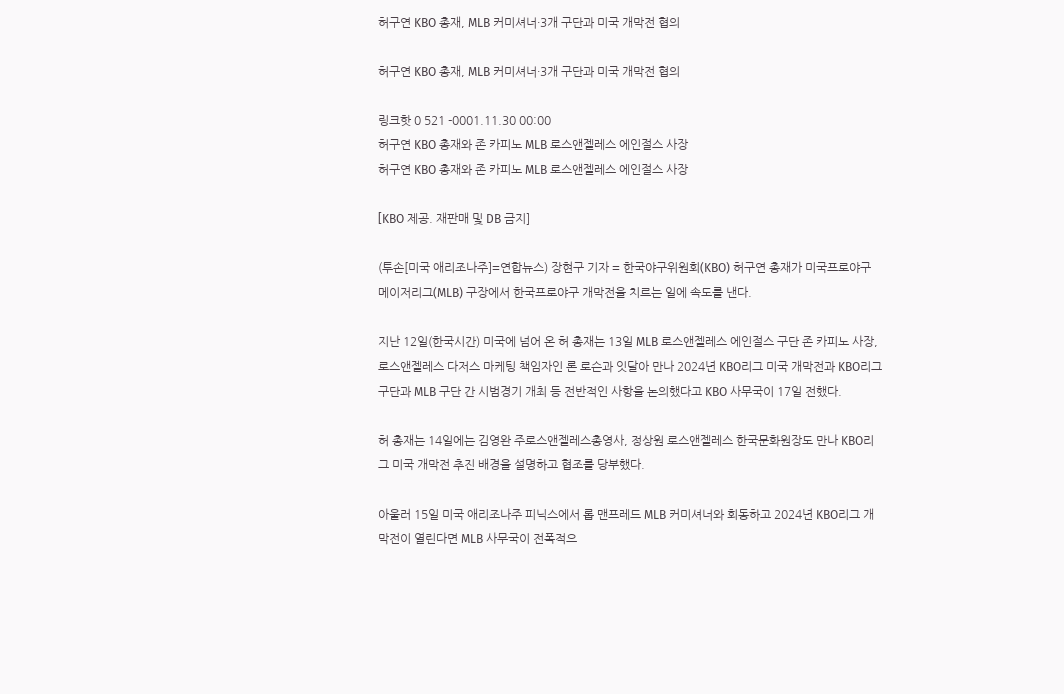허구연 KBO 총재, MLB 커미셔너·3개 구단과 미국 개막전 협의

허구연 KBO 총재, MLB 커미셔너·3개 구단과 미국 개막전 협의

링크핫 0 521 -0001.11.30 00:00
허구연 KBO 총재와 존 카피노 MLB 로스앤젤레스 에인절스 사장
허구연 KBO 총재와 존 카피노 MLB 로스앤젤레스 에인절스 사장

[KBO 제공. 재판매 및 DB 금지]

(투손[미국 애리조나주]=연합뉴스) 장현구 기자 = 한국야구위원회(KBO) 허구연 총재가 미국프로야구 메이저리그(MLB) 구장에서 한국프로야구 개막전을 치르는 일에 속도를 낸다.

지난 12일(한국시간) 미국에 넘어 온 허 총재는 13일 MLB 로스앤젤레스 에인절스 구단 존 카피노 사장, 로스앤젤레스 다저스 마케팅 책임자인 론 로슨과 잇달아 만나 2024년 KBO리그 미국 개막전과 KBO리그 구단과 MLB 구단 간 시범경기 개최 등 전반적인 사항을 논의했다고 KBO 사무국이 17일 전했다.

허 총재는 14일에는 김영완 주로스앤젤레스총영사, 정상원 로스앤젤레스 한국문화원장도 만나 KBO리그 미국 개막전 추진 배경을 설명하고 협조를 당부했다.

아울러 15일 미국 애리조나주 피닉스에서 롭 맨프레드 MLB 커미셔너와 회동하고 2024년 KBO리그 개막전이 열린다면 MLB 사무국이 전폭적으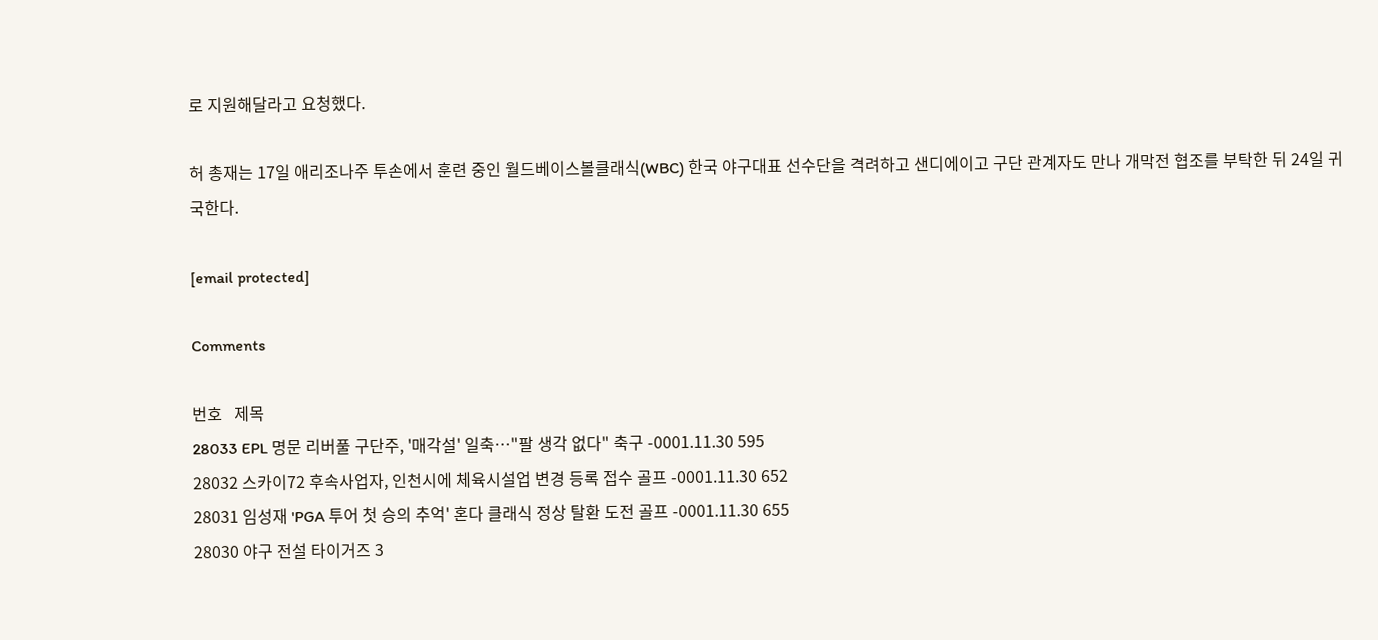로 지원해달라고 요청했다.

허 총재는 17일 애리조나주 투손에서 훈련 중인 월드베이스볼클래식(WBC) 한국 야구대표 선수단을 격려하고 샌디에이고 구단 관계자도 만나 개막전 협조를 부탁한 뒤 24일 귀국한다.

[email protected]

Comments

번호   제목
28033 EPL 명문 리버풀 구단주, '매각설' 일축…"팔 생각 없다" 축구 -0001.11.30 595
28032 스카이72 후속사업자, 인천시에 체육시설업 변경 등록 접수 골프 -0001.11.30 652
28031 임성재 'PGA 투어 첫 승의 추억' 혼다 클래식 정상 탈환 도전 골프 -0001.11.30 655
28030 야구 전설 타이거즈 3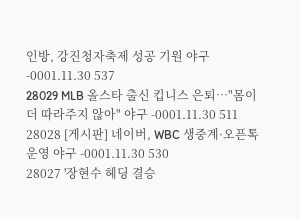인방, 강진청자축제 성공 기원 야구 -0001.11.30 537
28029 MLB 올스타 출신 킵니스 은퇴…"몸이 더 따라주지 않아" 야구 -0001.11.30 511
28028 [게시판] 네이버, WBC 생중계·오픈톡 운영 야구 -0001.11.30 530
28027 '장현수 헤딩 결승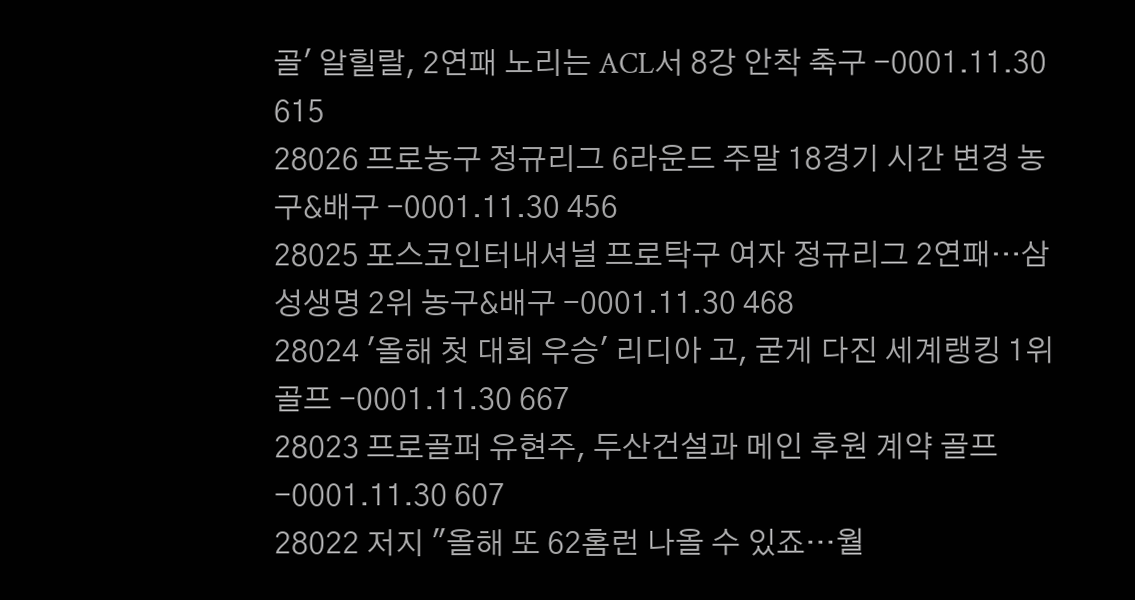골' 알힐랄, 2연패 노리는 ACL서 8강 안착 축구 -0001.11.30 615
28026 프로농구 정규리그 6라운드 주말 18경기 시간 변경 농구&배구 -0001.11.30 456
28025 포스코인터내셔널 프로탁구 여자 정규리그 2연패…삼성생명 2위 농구&배구 -0001.11.30 468
28024 '올해 첫 대회 우승' 리디아 고, 굳게 다진 세계랭킹 1위 골프 -0001.11.30 667
28023 프로골퍼 유현주, 두산건설과 메인 후원 계약 골프 -0001.11.30 607
28022 저지 "올해 또 62홈런 나올 수 있죠…월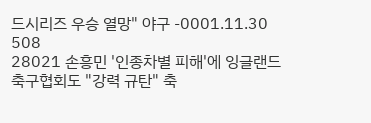드시리즈 우승 열망" 야구 -0001.11.30 508
28021 손흥민 '인종차별 피해'에 잉글랜드 축구협회도 "강력 규탄" 축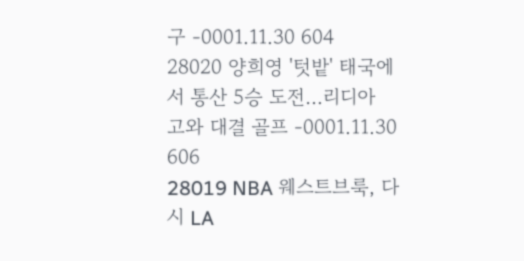구 -0001.11.30 604
28020 양희영 '텃밭' 태국에서 통산 5승 도전…리디아 고와 대결 골프 -0001.11.30 606
28019 NBA 웨스트브룩, 다시 LA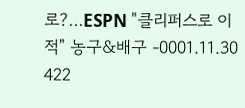로?…ESPN "클리퍼스로 이적" 농구&배구 -0001.11.30 422